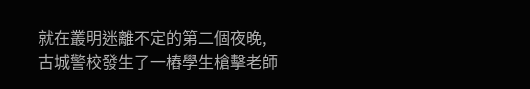就在叢明迷離不定的第二個夜晚,古城警校發生了一樁學生槍擊老師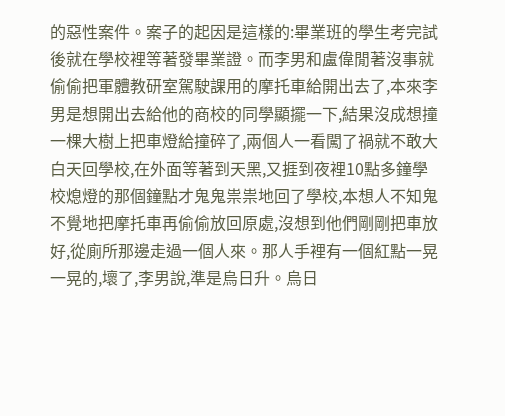的惡性案件。案子的起因是這樣的:畢業班的學生考完試後就在學校裡等著發畢業證。而李男和盧偉閒著沒事就偷偷把軍體教研室駕駛課用的摩托車給開出去了,本來李男是想開出去給他的商校的同學顯擺一下,結果沒成想撞一棵大樹上把車燈給撞碎了,兩個人一看闖了禍就不敢大白天回學校,在外面等著到天黑,又捱到夜裡10點多鐘學校熄燈的那個鐘點才鬼鬼祟祟地回了學校,本想人不知鬼不覺地把摩托車再偷偷放回原處,沒想到他們剛剛把車放好,從廁所那邊走過一個人來。那人手裡有一個紅點一晃一晃的,壞了,李男說,準是烏日升。烏日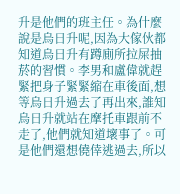升是他們的班主任。為什麼說是烏日升呢,因為大傢伙都知道烏日升有蹲廁所拉屎抽菸的習慣。李男和盧偉就趕緊把身子緊緊縮在車後面,想等烏日升過去了再出來,誰知烏日升就站在摩托車跟前不走了,他們就知道壞事了。可是他們還想僥倖逃過去,所以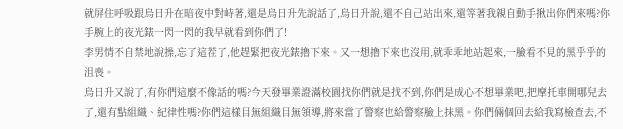就屏住呼吸跟烏日升在暗夜中對峙著,還是烏日升先說話了,烏日升說,還不自己站出來,還等著我親自動手揪出你們來嗎?你手腕上的夜光錶一閃一閃的我早就看到你們了!
李男情不自禁地說操,忘了這茬了,他趕緊把夜光錶擼下來。又一想擼下來也沒用,就乖乖地站起來,一臉看不見的黑乎乎的沮喪。
烏日升又說了,有你們這麼不像話的嗎?今天發畢業證滿校園找你們就是找不到,你們是成心不想畢業吧,把摩托車開哪兒去了,還有點組織、紀律性嗎?你們這樣目無組織目無領導,將來當了警察也給警察臉上抹黑。你們倆個回去給我寫檢查去,不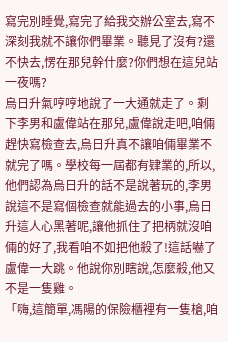寫完別睡覺,寫完了給我交辦公室去,寫不深刻我就不讓你們畢業。聽見了沒有?還不快去,愣在那兒幹什麼?你們想在這兒站一夜嗎?
烏日升氣哼哼地說了一大通就走了。剩下李男和盧偉站在那兒,盧偉說走吧,咱倆趕快寫檢查去,烏日升真不讓咱倆畢業不就完了嗎。學校每一屆都有肄業的,所以,他們認為烏日升的話不是說著玩的,李男說這不是寫個檢查就能過去的小事,烏日升這人心黑著呢,讓他抓住了把柄就沒咱倆的好了,我看咱不如把他殺了!這話嚇了盧偉一大跳。他說你別瞎說,怎麼殺,他又不是一隻雞。
「嗨,這簡單,馮陽的保險櫃裡有一隻槍,咱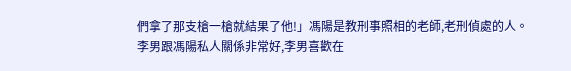們拿了那支槍一槍就結果了他!」馮陽是教刑事照相的老師,老刑偵處的人。
李男跟馮陽私人關係非常好,李男喜歡在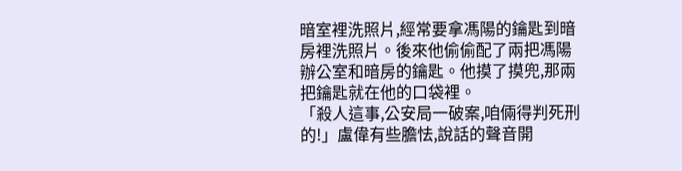暗室裡洗照片,經常要拿馮陽的鑰匙到暗房裡洗照片。後來他偷偷配了兩把馮陽辦公室和暗房的鑰匙。他摸了摸兜,那兩把鑰匙就在他的口袋裡。
「殺人這事,公安局一破案,咱倆得判死刑的!」盧偉有些膽怯,說話的聲音開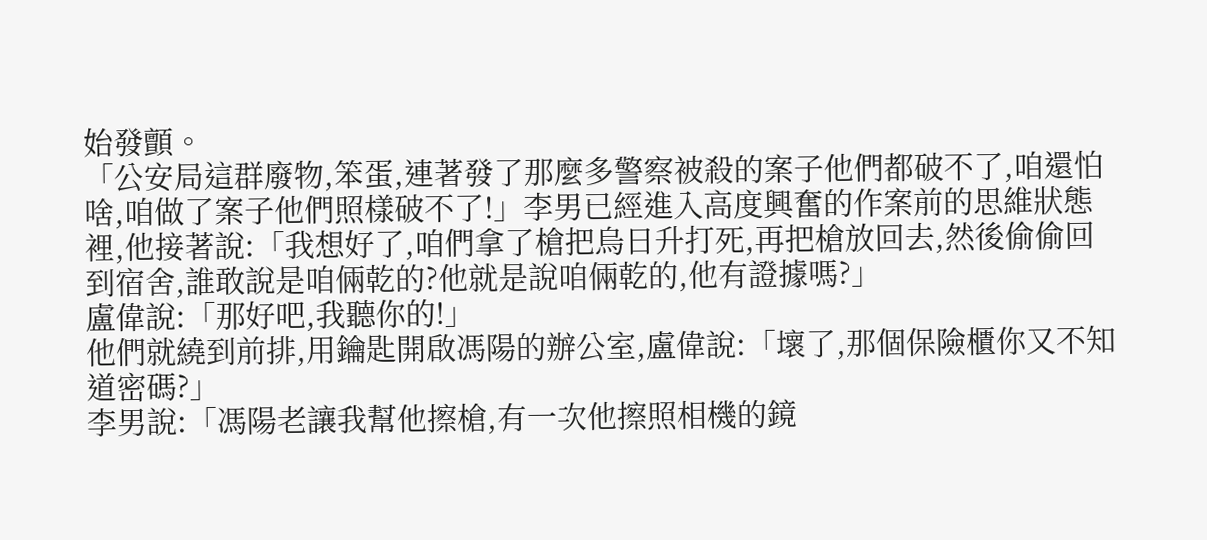始發顫。
「公安局這群廢物,笨蛋,連著發了那麼多警察被殺的案子他們都破不了,咱還怕啥,咱做了案子他們照樣破不了!」李男已經進入高度興奮的作案前的思維狀態裡,他接著說:「我想好了,咱們拿了槍把烏日升打死,再把槍放回去,然後偷偷回到宿舍,誰敢說是咱倆乾的?他就是說咱倆乾的,他有證據嗎?」
盧偉說:「那好吧,我聽你的!」
他們就繞到前排,用鑰匙開啟馮陽的辦公室,盧偉說:「壞了,那個保險櫃你又不知道密碼?」
李男說:「馮陽老讓我幫他擦槍,有一次他擦照相機的鏡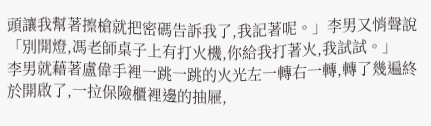頭讓我幫著擦槍就把密碼告訴我了,我記著呢。」李男又悄聲說「別開燈,馮老師桌子上有打火機,你給我打著火,我試試。」
李男就藉著盧偉手裡一跳一跳的火光左一轉右一轉,轉了幾遍終於開啟了,一拉保險櫃裡邊的抽屜,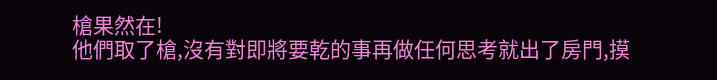槍果然在!
他們取了槍,沒有對即將要乾的事再做任何思考就出了房門,摸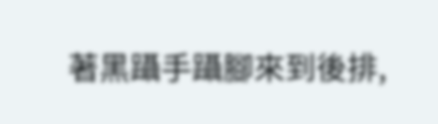著黑躡手躡腳來到後排,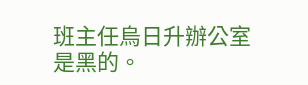班主任烏日升辦公室是黑的。